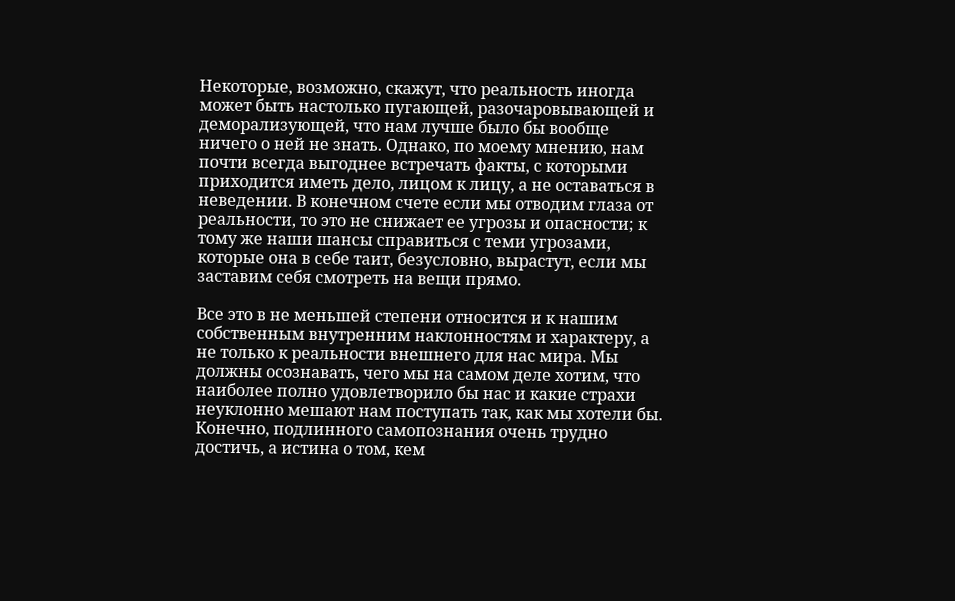Некоторые, возможно, скажут, что реальность иногда может быть настолько пугающей, разочаровывающей и деморализующей, что нам лучше было бы вообще ничего о ней не знать. Однако, по моему мнению, нам почти всегда выгоднее встречать факты, с которыми приходится иметь дело, лицом к лицу, а не оставаться в неведении. В конечном счете если мы отводим глаза от реальности, то это не снижает ее угрозы и опасности; к тому же наши шансы справиться с теми угрозами, которые она в себе таит, безусловно, вырастут, если мы заставим себя смотреть на вещи прямо.

Все это в не меньшей степени относится и к нашим собственным внутренним наклонностям и характеру, а не только к реальности внешнего для нас мира. Мы должны осознавать, чего мы на самом деле хотим, что наиболее полно удовлетворило бы нас и какие страхи неуклонно мешают нам поступать так, как мы хотели бы. Конечно, подлинного самопознания очень трудно достичь, а истина о том, кем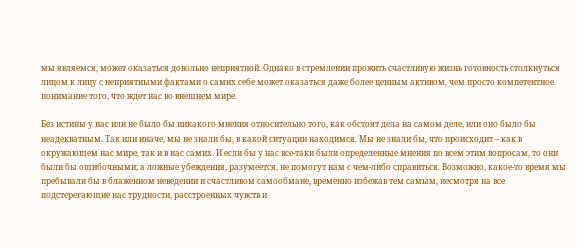мы являемся, может оказаться довольно неприятной. Однако в стремлении прожить счастливую жизнь готовность столкнуться лицом к лицу с неприятными фактами о самих себе может оказаться даже более ценным активом, чем просто компетентное понимание того, что ждет нас во внешнем мире.

Без истины у нас или не было бы никакого мнения относительно того, как обстоят дела на самом деле, или оно было бы неадекватным. Так или иначе, мы не знали бы, в какой ситуации находимся. Мы не знали бы, что происходит – как в окружающем нас мире, так и в нас самих. И если бы у нас все-таки были определенные мнения по всем этим вопросам, то они были бы ошибочными; а ложные убеждения, разумеется, не помогут нам с чем-либо справиться. Возможно, какое-то время мы пребывали бы в блаженном неведении и счастливом самообмане, временно избежав тем самым, несмотря на все подстерегающие нас трудности, расстроенных чувств и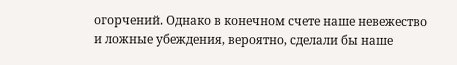огорчений. Однако в конечном счете наше невежество и ложные убеждения, вероятно, сделали бы наше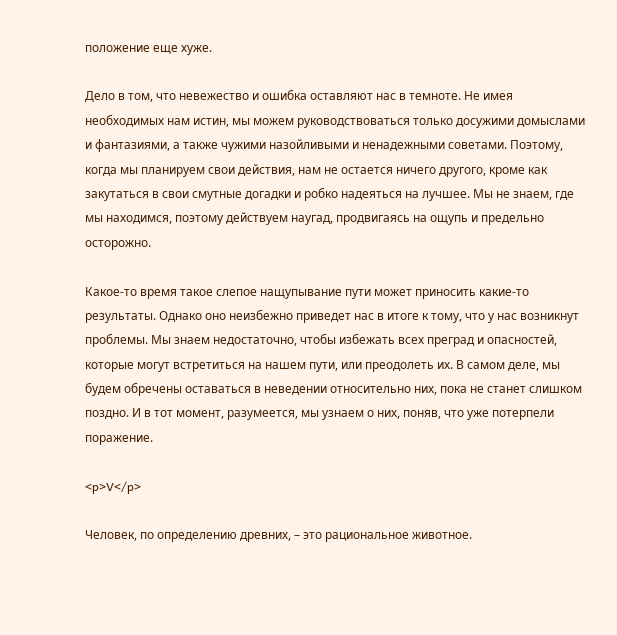положение еще хуже.

Дело в том, что невежество и ошибка оставляют нас в темноте. Не имея необходимых нам истин, мы можем руководствоваться только досужими домыслами и фантазиями, а также чужими назойливыми и ненадежными советами. Поэтому, когда мы планируем свои действия, нам не остается ничего другого, кроме как закутаться в свои смутные догадки и робко надеяться на лучшее. Мы не знаем, где мы находимся, поэтому действуем наугад, продвигаясь на ощупь и предельно осторожно.

Какое-то время такое слепое нащупывание пути может приносить какие-то результаты. Однако оно неизбежно приведет нас в итоге к тому, что у нас возникнут проблемы. Мы знаем недостаточно, чтобы избежать всех преград и опасностей, которые могут встретиться на нашем пути, или преодолеть их. В самом деле, мы будем обречены оставаться в неведении относительно них, пока не станет слишком поздно. И в тот момент, разумеется, мы узнаем о них, поняв, что уже потерпели поражение.

<p>V</p>

Человек, по определению древних, – это рациональное животное.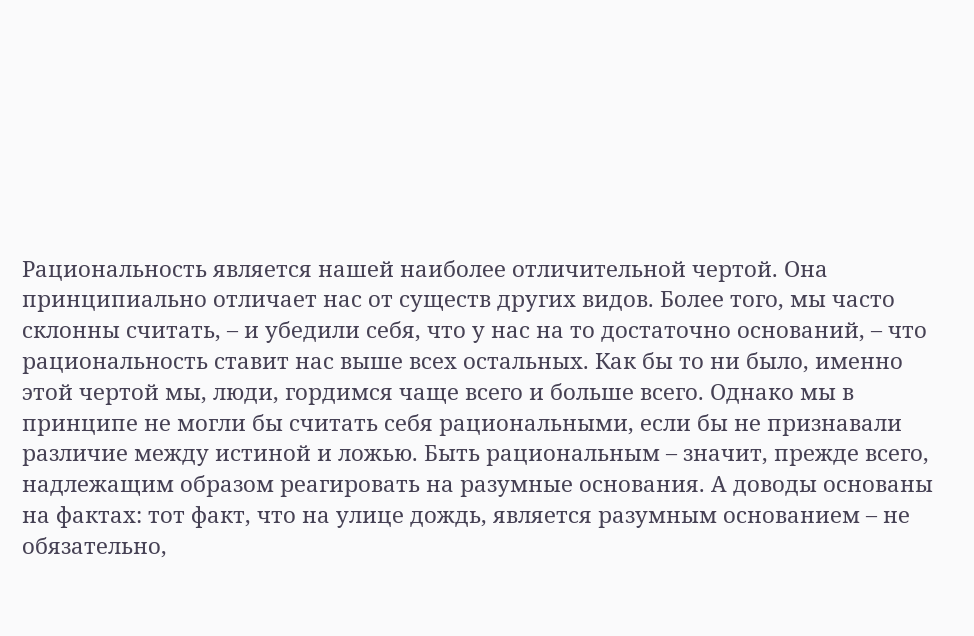Рациональность является нашей наиболее отличительной чертой. Она принципиально отличает нас от существ других видов. Более того, мы часто склонны считать, – и убедили себя, что у нас на то достаточно оснований, – что рациональность ставит нас выше всех остальных. Как бы то ни было, именно этой чертой мы, люди, гордимся чаще всего и больше всего. Однако мы в принципе не могли бы считать себя рациональными, если бы не признавали различие между истиной и ложью. Быть рациональным – значит, прежде всего, надлежащим образом реагировать на разумные основания. А доводы основаны на фактах: тот факт, что на улице дождь, является разумным основанием – не обязательно,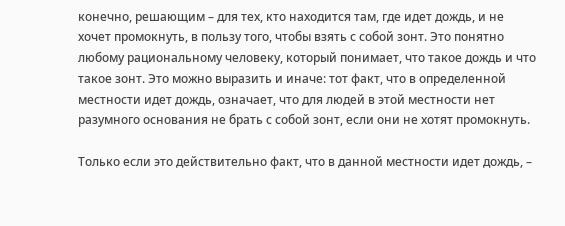конечно, решающим – для тех, кто находится там, где идет дождь, и не хочет промокнуть, в пользу того, чтобы взять с собой зонт. Это понятно любому рациональному человеку, который понимает, что такое дождь и что такое зонт. Это можно выразить и иначе: тот факт, что в определенной местности идет дождь, означает, что для людей в этой местности нет разумного основания не брать с собой зонт, если они не хотят промокнуть.

Только если это действительно факт, что в данной местности идет дождь, –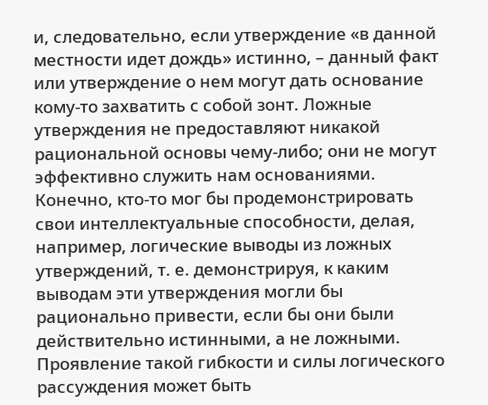и, следовательно, если утверждение «в данной местности идет дождь» истинно, – данный факт или утверждение о нем могут дать основание кому-то захватить с собой зонт. Ложные утверждения не предоставляют никакой рациональной основы чему-либо; они не могут эффективно служить нам основаниями. Конечно, кто-то мог бы продемонстрировать свои интеллектуальные способности, делая, например, логические выводы из ложных утверждений, т. е. демонстрируя, к каким выводам эти утверждения могли бы рационально привести, если бы они были действительно истинными, а не ложными. Проявление такой гибкости и силы логического рассуждения может быть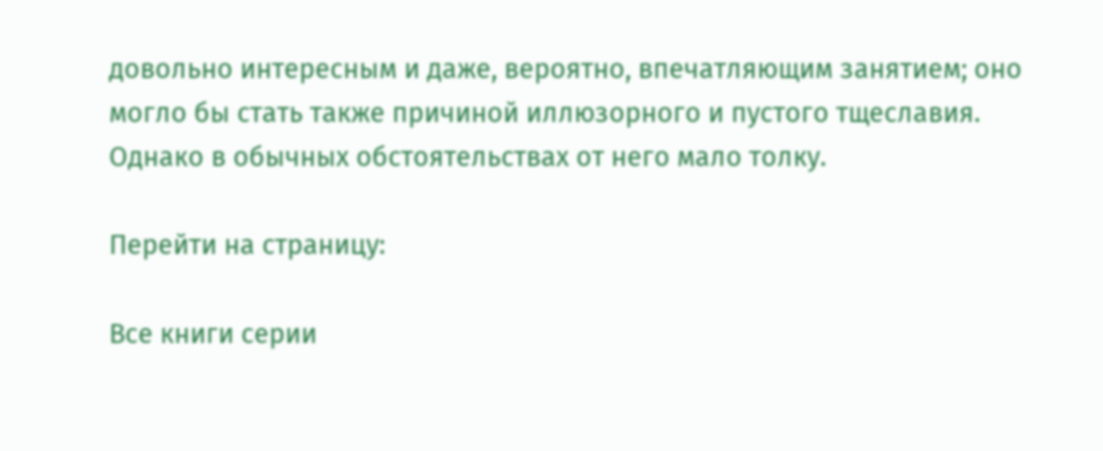довольно интересным и даже, вероятно, впечатляющим занятием; оно могло бы стать также причиной иллюзорного и пустого тщеславия. Однако в обычных обстоятельствах от него мало толку.

Перейти на страницу:

Все книги серии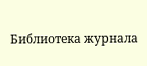Библиотека журнала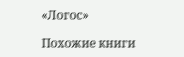«Логос»

Похожие книги